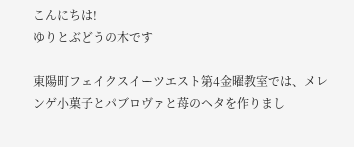こんにちは!
ゆりとぶどうの木です

東陽町フェイクスイーツエスト第4金曜教室では、メレンゲ小菓子とパブロヴァと苺のヘタを作りまし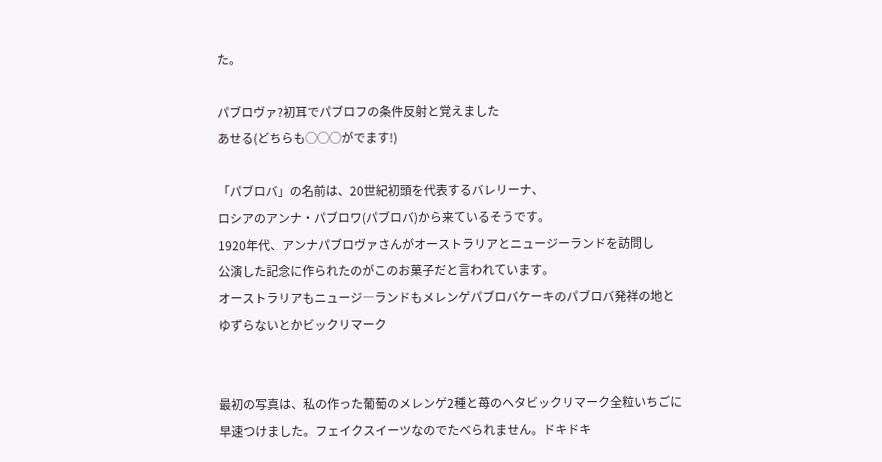た。

パブロヴァ?初耳でパブロフの条件反射と覚えました
あせる(どちらも◯◯◯がでます!)

「パブロバ」の名前は、20世紀初頭を代表するバレリーナ、
ロシアのアンナ・パブロワ(パブロバ)から来ているそうです。
1920年代、アンナパブロヴァさんがオーストラリアとニュージーランドを訪問し
公演した記念に作られたのがこのお菓子だと言われています。
オーストラリアもニュージ―ランドもメレンゲパブロバケーキのパブロバ発祥の地とゆずらないとかビックリマーク


最初の写真は、私の作った葡萄のメレンゲ2種と苺のヘタビックリマーク全粒いちごに早速つけました。フェイクスイーツなのでたべられません。ドキドキ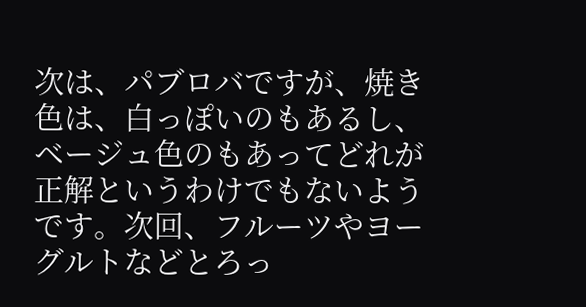次は、パブロバですが、焼き色は、白っぽいのもあるし、ベージュ色のもあってどれが正解というわけでもないようです。次回、フルーツやヨーグルトなどとろっ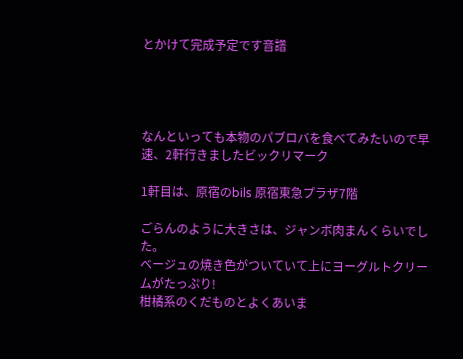とかけて完成予定です音譜




なんといっても本物のパブロバを食べてみたいので早速、2軒行きましたビックリマーク

1軒目は、原宿のbils 原宿東急プラザ7階

ごらんのように大きさは、ジャンボ肉まんくらいでした。
ベージュの焼き色がついていて上にヨーグルトクリームがたっぷり!
柑橘系のくだものとよくあいま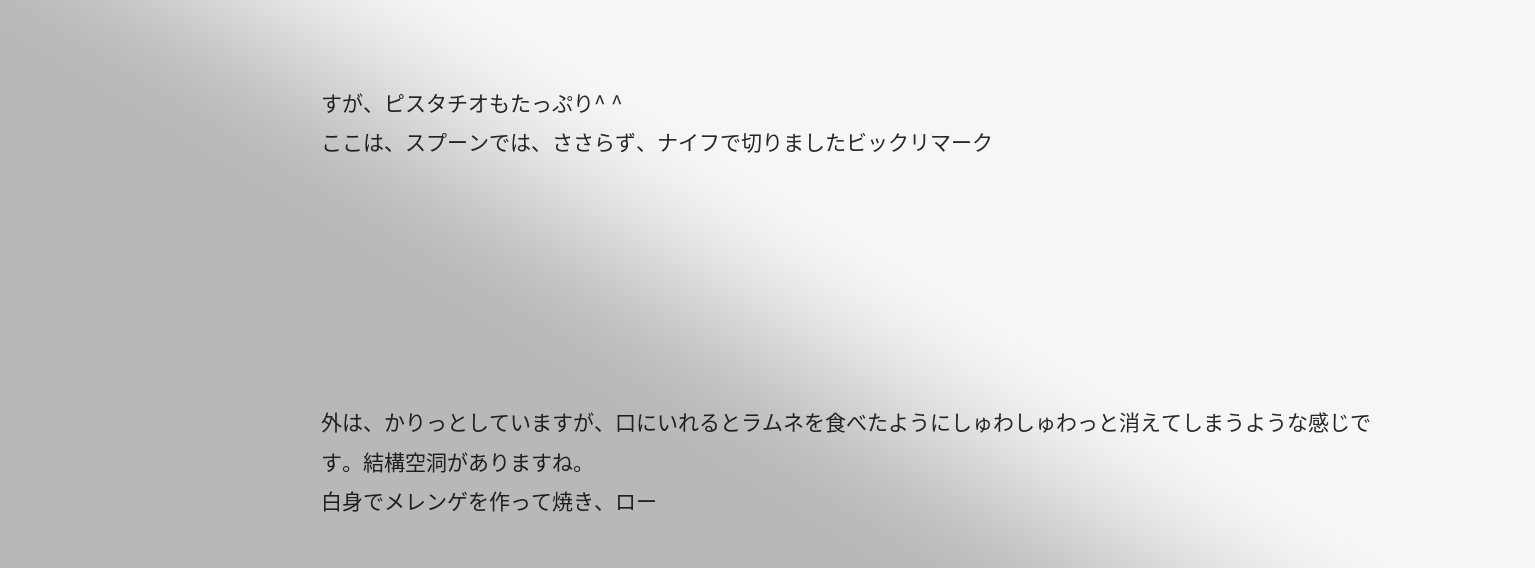すが、ピスタチオもたっぷり^ ^
ここは、スプーンでは、ささらず、ナイフで切りましたビックリマーク






外は、かりっとしていますが、口にいれるとラムネを食べたようにしゅわしゅわっと消えてしまうような感じです。結構空洞がありますね。
白身でメレンゲを作って焼き、ロー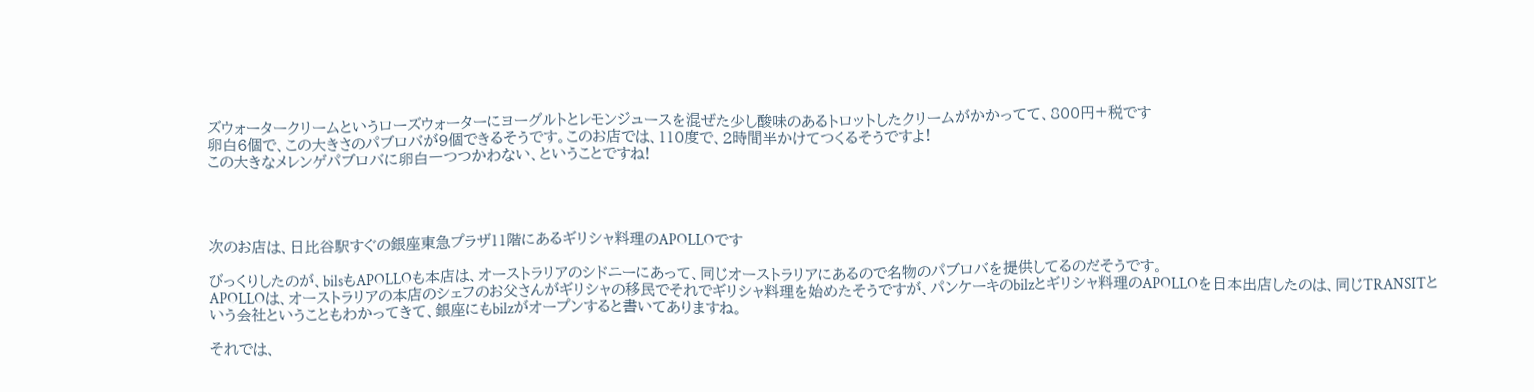ズウォータークリームというローズウォーターにヨーグルトとレモンジュースを混ぜた少し酸味のあるトロットしたクリームがかかってて、800円+税です
卵白6個で、この大きさのパブロバが9個できるそうです。このお店では、110度で、2時間半かけてつくるそうですよ!
この大きなメレンゲパブロバに卵白一つつかわない、ということですね!




次のお店は、日比谷駅すぐの銀座東急プラザ11階にあるギリシャ料理のAPOLLOです

びっくりしたのが、bilsもAPOLLOも本店は、オーストラリアのシドニーにあって、同じオーストラリアにあるので名物のパブロバを提供してるのだそうです。
APOLLOは、オーストラリアの本店のシェフのお父さんがギリシャの移民でそれでギリシャ料理を始めたそうですが、パンケーキのbilzとギリシャ料理のAPOLLOを日本出店したのは、同じTRANSITという会社ということもわかってきて、銀座にもbilzがオープンすると書いてありますね。

それでは、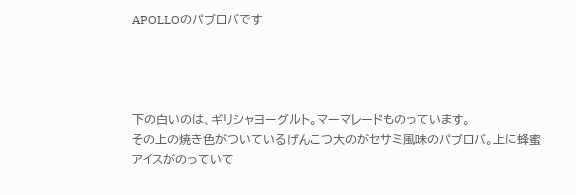APOLLOのパブロバです




下の白いのは、ギリシャヨーグルト。マーマレードものっています。
その上の焼き色がついているげんこつ大のがセサミ風味のパブロバ。上に蜂蜜アイスがのっていて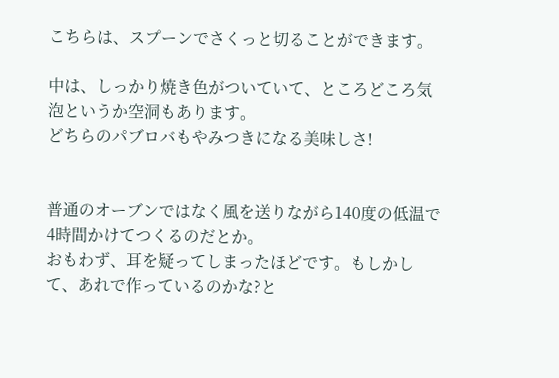こちらは、スプーンでさくっと切ることができます。

中は、しっかり焼き色がついていて、ところどころ気泡というか空洞もあります。
どちらのパブロバもやみつきになる美味しさ!


普通のオーブンではなく風を送りながら140度の低温で4時間かけてつくるのだとか。
おもわず、耳を疑ってしまったほどです。もしかして、あれで作っているのかな?と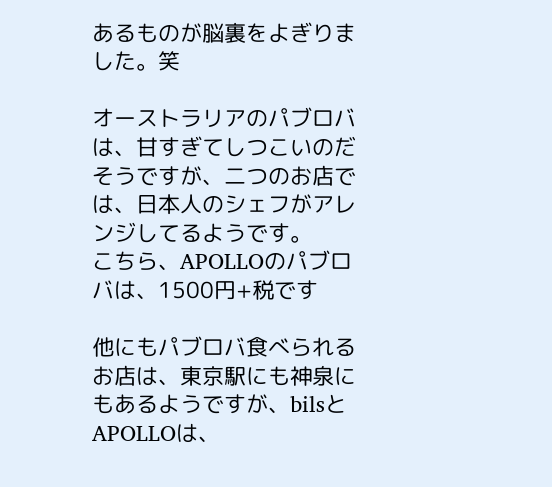あるものが脳裏をよぎりました。笑

オーストラリアのパブロバは、甘すぎてしつこいのだそうですが、二つのお店では、日本人のシェフがアレンジしてるようです。
こちら、APOLLOのパブロバは、1500円+税です

他にもパブロバ食べられるお店は、東京駅にも神泉にもあるようですが、bilsとAPOLLOは、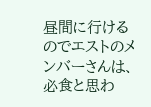昼間に行けるのでエストのメンバーさんは、必食と思わ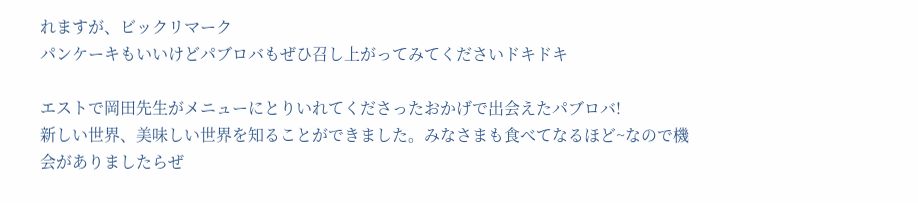れますが、ビックリマーク
パンケーキもいいけどパブロバもぜひ召し上がってみてくださいドキドキ

エストで岡田先生がメニューにとりいれてくださったおかげで出会えたパブロバ!
新しい世界、美味しい世界を知ることができました。みなさまも食べてなるほど~なので機会がありましたらぜ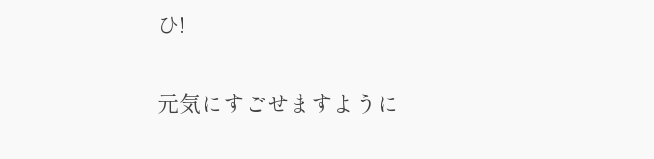ひ!

元気にすごせますように